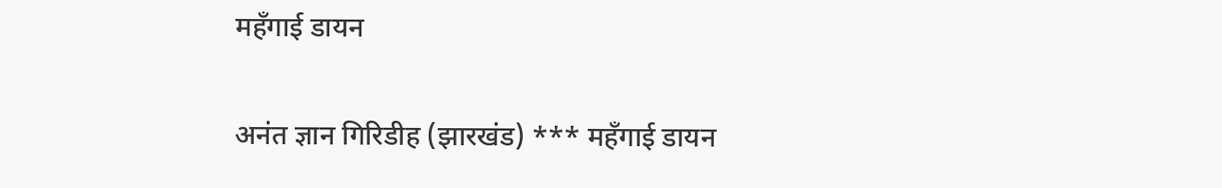महँगाई डायन

अनंत ज्ञान गिरिडीह (झारखंड) *** महँगाई डायन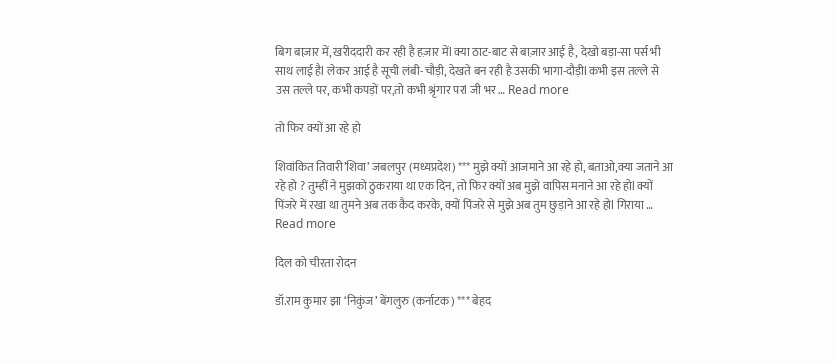बिग बाज़ार में, खरीददारी कर रही है हज़ार मेंl क्या ठाट-बाट से बाज़ार आई है, देखो बड़ा-सा पर्स भी साथ लाई हैl लेकर आई है सूची लंबी-चौड़ी, देखते बन रही है उसकी भागा-दौड़ीl कभी इस तल्ले से उस तल्ले पर, कभी कपड़ों पर,तो कभी श्रृंगार परl जी भर … Read more

तो फिर क्यों आ रहे हो

शिवांकित तिवारी’शिवा’ जबलपुर (मध्यप्रदेश) *** मुझे क्यों आजमाने आ रहे हो, बताओ,क्या जताने आ रहे हो ? तुम्हीं ने मुझको ठुकराया था एक दिन, तो फिर क्यों अब मुझे वापिस मनाने आ रहे होl क्यों पिंजरे में रखा था तुमने अब तक कैद करके, क्यों पिंजरे से मुझे अब तुम छुड़ाने आ रहे होl गिराया … Read more

दिल को चीरता रोदन

डॉ.राम कुमार झा ‘निकुंज’ बेंगलुरु (कर्नाटक) *** बेहद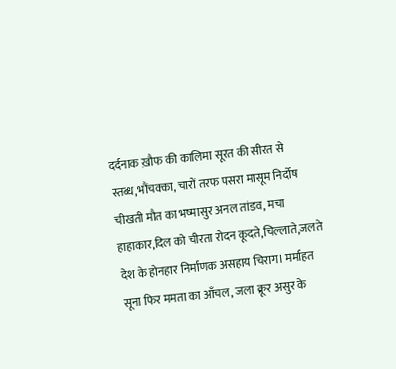दर्दनाक ख़ौफ की कालिमा सूरत की सीरत से स्तब्ध,भौंचक्का, चारों तरफ पसरा मासूम निर्दोष चीखती मौत का भष्मासुर अनल तांडव, मचा हाहाकार,दिल को चीरता रोदन कूदते,चिल्लाते,जलते देश के होनहार निर्माणक असहाय चिराग। मर्माहत सूना फिर ममता का आँचल, जला क्रूर असुर के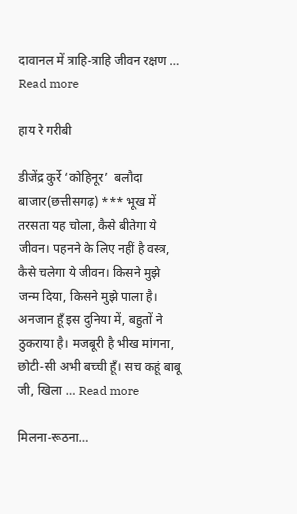दावानल में त्राहि-त्राहि जीवन रक्षण … Read more

हाय रे गरीबी

डीजेंद्र कुर्रे ‘कोहिनूर’  बलौदा बाजार(छत्तीसगढ़) *** भूख में तरसता यह चोला, कैसे बीतेगा ये जीवन। पहनने के लिए नहीं है वस्त्र, कैसे चलेगा ये जीवन। किसने मुझे जन्म दिया, किसने मुझे पाला है। अनजान हूँ इस दुनिया में, बहुतों ने ठुकराया है। मजबूरी है भीख मांगना, छोटी-सी अभी बच्ची हूँ। सच कहूं बाबू जी, खिला … Read more

मिलना-रूठना…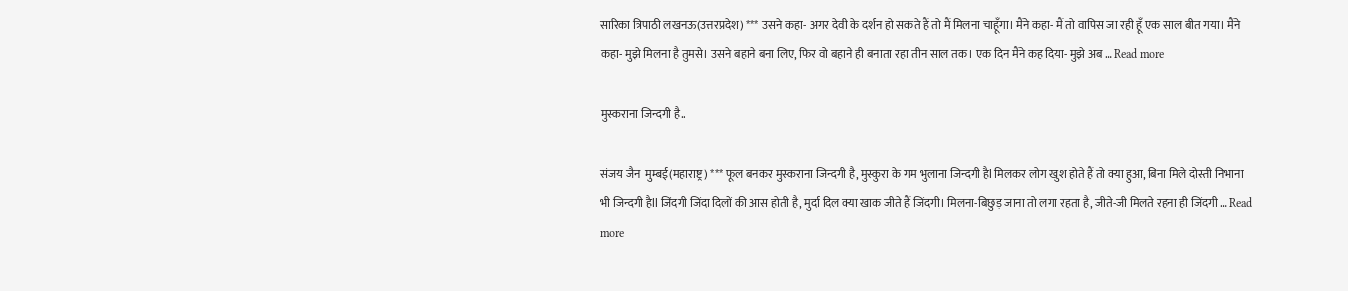सारिका त्रिपाठी लखनऊ(उत्तरप्रदेश) *** उसने कहा- अगर देवी के दर्शन हो सकते हैं तो मैं मिलना चाहूँगा। मैंने कहा- मैं तो वापिस जा रही हूँ एक साल बीत गया। मैंने कहा- मुझे मिलना है तुमसे। उसने बहाने बना लिए, फिर वो बहाने ही बनाता रहा तीन साल तक। एक दिन मैंने कह दिया- मुझे अब … Read more

मुस्कराना जिन्दगी है..

संजय जैन  मुम्बई(महाराष्ट्र) *** फूल बनकर मुस्कराना जिन्दगी है, मुस्कुरा के गम भुलाना जिन्दगी हैl मिलकर लोग खुश होते हैं तो क्या हुआ, बिना मिले दोस्ती निभाना भी जिन्दगी हैll जिंदगी जिंदा दिलों की आस होती है, मुर्दा दिल क्या खाक जीते हैं जिंदगी। मिलना-बिछुड़ जाना तो लगा रहता है, जीते-जी मिलते रहना ही जिंदगी … Read more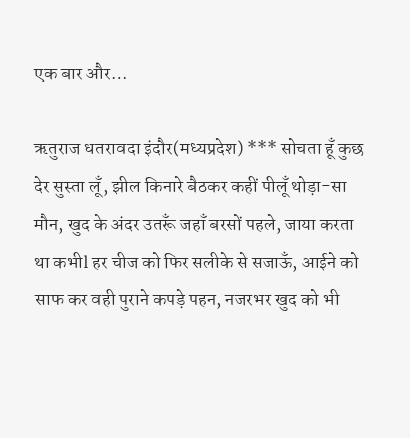एक बार और…

ऋतुराज धतरावदा इंदौर(मध्यप्रदेश) *** सोचता हूँ कुछ देर सुस्ता लूँ, झील किनारे बैठकर कहीं पीलूँ थोड़ा-सा मौन, खुद के अंदर उतरूँ जहाँ बरसों पहले, जाया करता था कभीl हर चीज को फिर सलीके से सजाऊँ, आईने को साफ कर वही पुराने कपड़े पहन, नजरभर खुद को भी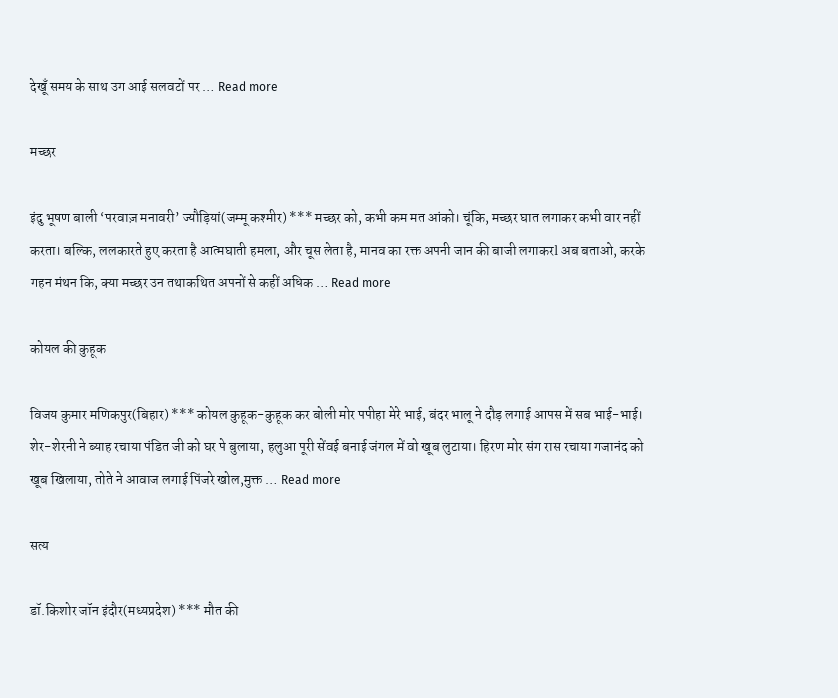देखूँ समय के साथ उग आई सलवटों पर … Read more

मच्छर

इंदु भूषण बाली ‘परवाज़ मनावरी’ ज्यौड़ियां(जम्मू कश्मीर) *** मच्छर को, कभी कम मत आंको। चूंकि, मच्छर घात लगाकर कभी वार नहीं करता। बल्कि, ललकारते हुए करता है आत्मघाती हमला, और चूस लेता है, मानव का रक्त अपनी जान की बाजी लगाकरl अब बताओ, करके गहन मंथन कि, क्या मच्छर उन तथाकथित अपनों से कहीं अधिक … Read more

कोयल की कुहूक

विजय कुमार मणिकपुर(बिहार) *** कोयल कुहूक-कुहूक कर बोली मोर पपीहा मेरे भाई, बंदर भालू ने दौड़ लगाई आपस में सब भाई-भाई। शेर-शेरनी ने ब्याह रचाया पंडित जी को घर पे बुलाया, हलुआ पूरी सेंवई बनाई जंगल में वो खूब लुटाया। हिरण मोर संग रास रचाया गजानंद को खूब खिलाया, तोते ने आवाज लगाई पिंजरे खोल,मुक्त … Read more

सत्य

डॉ.किशोर जॉन इंदौर(मध्यप्रदेश) *** मौत की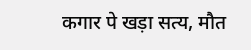कगार पे खड़ा सत्य, मौत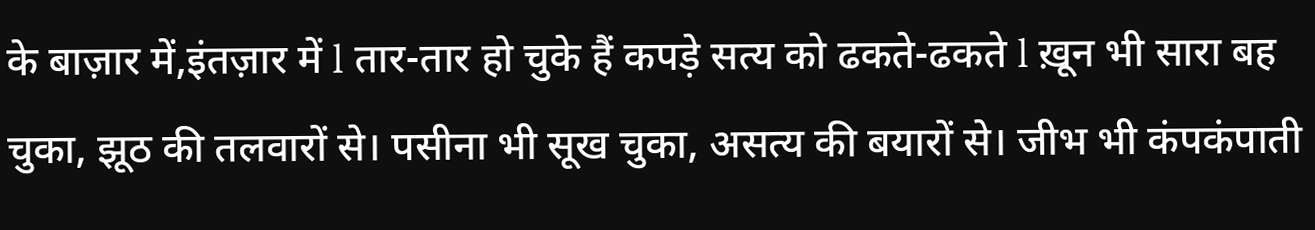के बाज़ार में,इंतज़ार में l तार-तार हो चुके हैं कपड़े सत्य को ढकते-ढकते l ख़ून भी सारा बह चुका, झूठ की तलवारों से। पसीना भी सूख चुका, असत्य की बयारों से। जीभ भी कंपकंपाती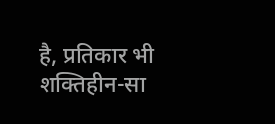है, प्रतिकार भी शक्तिहीन-सा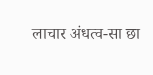लाचार अंधत्व-सा छा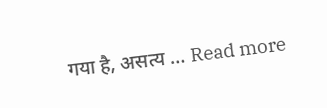गया है, असत्य … Read more